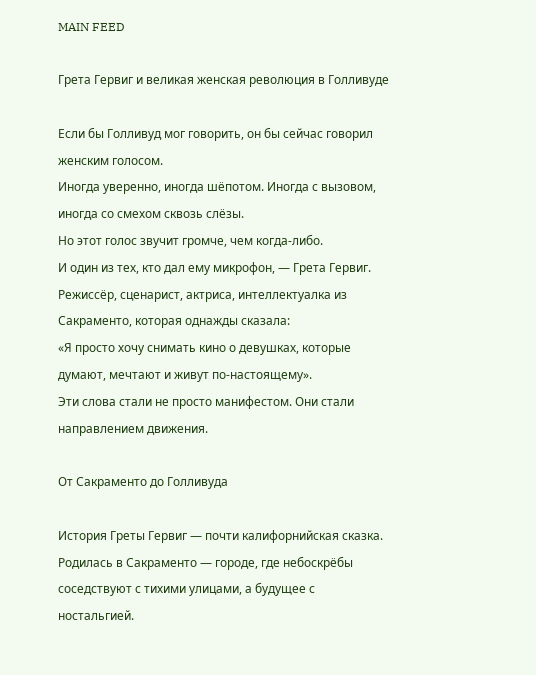MAIN FEED

Грета Гервиг и великая женская революция в Голливуде

Если бы Голливуд мог говорить, он бы сейчас говорил женским голосом.
Иногда уверенно, иногда шёпотом. Иногда с вызовом, иногда со смехом сквозь слёзы.
Но этот голос звучит громче, чем когда-либо.
И один из тех, кто дал ему микрофон, — Грета Гервиг.
Режиссёр, сценарист, актриса, интеллектуалка из Сакраменто, которая однажды сказала:
«Я просто хочу снимать кино о девушках, которые думают, мечтают и живут по-настоящему».
Эти слова стали не просто манифестом. Они стали направлением движения.

От Сакраменто до Голливуда

История Греты Гервиг — почти калифорнийская сказка.
Родилась в Сакраменто — городе, где небоскрёбы соседствуют с тихими улицами, а будущее с ностальгией.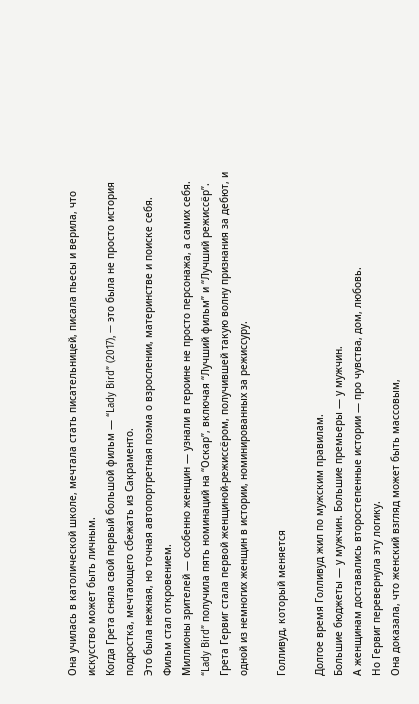Она училась в католической школе, мечтала стать писательницей, писала пьесы и верила, что искусство может быть личным.
Когда Грета сняла свой первый большой фильм — “Lady Bird” (2017), — это была не просто история подростка, мечтающего сбежать из Сакраменто.
Это была нежная, но точная автопортретная поэма о взрослении, материнстве и поиске себя.
Фильм стал откровением.
Миллионы зрителей — особенно женщин — узнали в героине не просто персонажа, а самих себя.
“Lady Bird” получила пять номинаций на “Оскар”, включая “Лучший фильм” и “Лучший режиссёр”.
Грета Гервиг стала первой женщиной-режиссёром, получившей такую волну признания за дебют, и одной из немногих женщин в истории, номинированных за режиссуру.

Голливуд, который меняется

Долгое время Голливуд жил по мужским правилам.
Большие бюджеты — у мужчин. Большие премьеры — у мужчин.
А женщинам доставались второстепенные истории — про чувства, дом, любовь.
Но Гервиг перевернула эту логику.
Она доказала, что женский взгляд может быть массовым,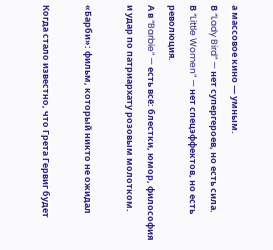а массовое кино — умным.
В “Lady Bird” — нет супергероев, но есть сила.
В “Little Women” — нет спецэффектов, но есть революция.
А в “Barbie” — есть всё: блестки, юмор, философия и удар по патриархату розовым молотком.

«Барби»: фильм, который никто не ожидал

Когда стало известно, что Грета Гервиг будет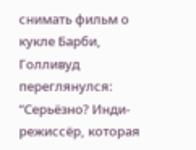снимать фильм о кукле Барби, Голливуд переглянулся:
“Серьёзно? Инди-режиссёр, которая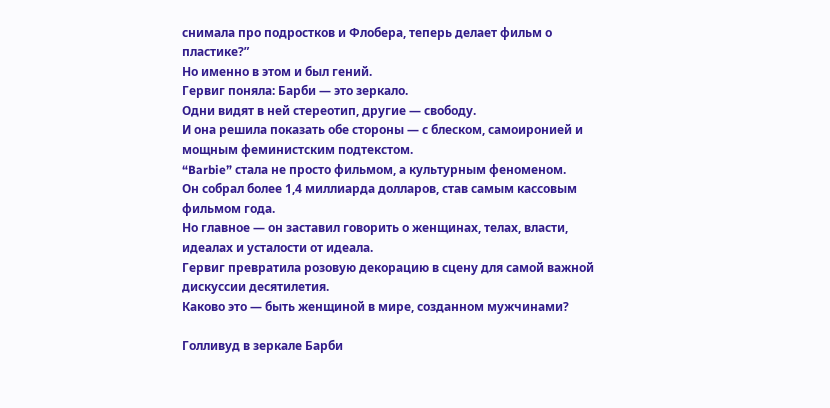снимала про подростков и Флобера, теперь делает фильм о пластике?”
Но именно в этом и был гений.
Гервиг поняла: Барби — это зеркало.
Одни видят в ней стереотип, другие — свободу.
И она решила показать обе стороны — с блеском, самоиронией и мощным феминистским подтекстом.
“Barbie” стала не просто фильмом, а культурным феноменом.
Он собрал более 1,4 миллиарда долларов, став самым кассовым фильмом года.
Но главное — он заставил говорить о женщинах, телах, власти, идеалах и усталости от идеала.
Гервиг превратила розовую декорацию в сцену для самой важной дискуссии десятилетия.
Каково это — быть женщиной в мире, созданном мужчинами?

Голливуд в зеркале Барби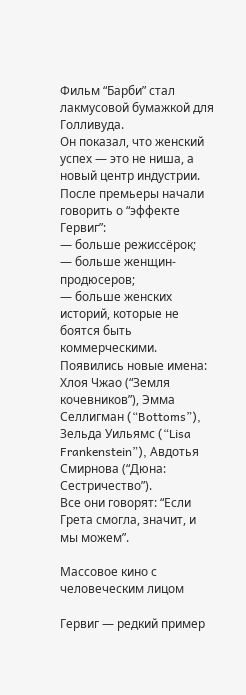Фильм “Барби” стал лакмусовой бумажкой для Голливуда.
Он показал, что женский успех — это не ниша, а новый центр индустрии.
После премьеры начали говорить о “эффекте Гервиг”:
— больше режиссёрок;
— больше женщин-продюсеров;
— больше женских историй, которые не боятся быть коммерческими.
Появились новые имена: Хлоя Чжао (“Земля кочевников”), Эмма Селлигман (“Bottoms”), Зельда Уильямс (“Lisa Frankenstein”), Авдотья Смирнова (“Дюна: Сестричество”).
Все они говорят: “Если Грета смогла, значит, и мы можем”.

Массовое кино с человеческим лицом

Гервиг — редкий пример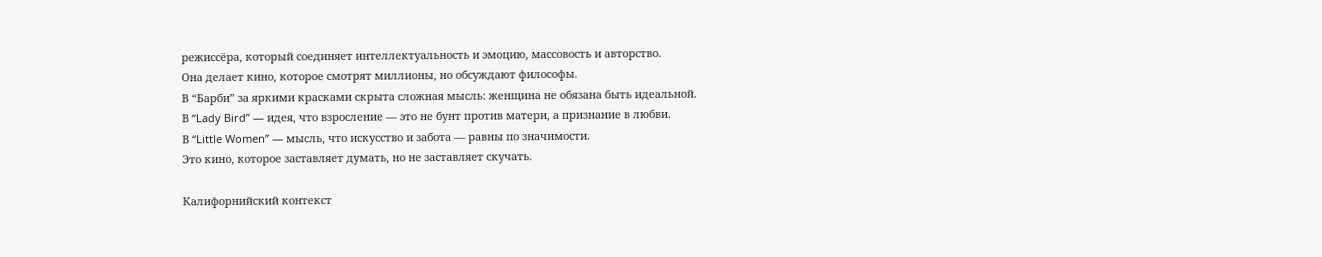режиссёра, который соединяет интеллектуальность и эмоцию, массовость и авторство.
Она делает кино, которое смотрят миллионы, но обсуждают философы.
В “Барби” за яркими красками скрыта сложная мысль: женщина не обязана быть идеальной.
В “Lady Bird” — идея, что взросление — это не бунт против матери, а признание в любви.
В “Little Women” — мысль, что искусство и забота — равны по значимости.
Это кино, которое заставляет думать, но не заставляет скучать.

Калифорнийский контекст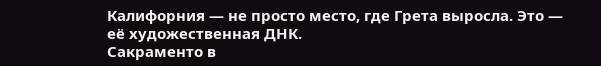Калифорния — не просто место, где Грета выросла. Это — её художественная ДНК.
Сакраменто в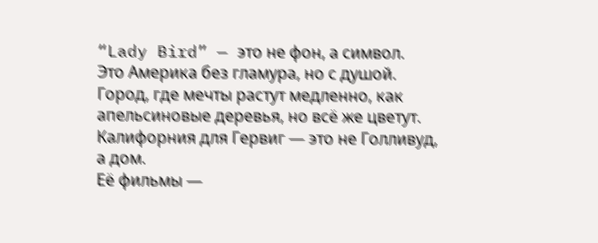“Lady Bird” — это не фон, а символ.
Это Америка без гламура, но с душой.
Город, где мечты растут медленно, как апельсиновые деревья, но всё же цветут.
Калифорния для Гервиг — это не Голливуд, а дом.
Её фильмы —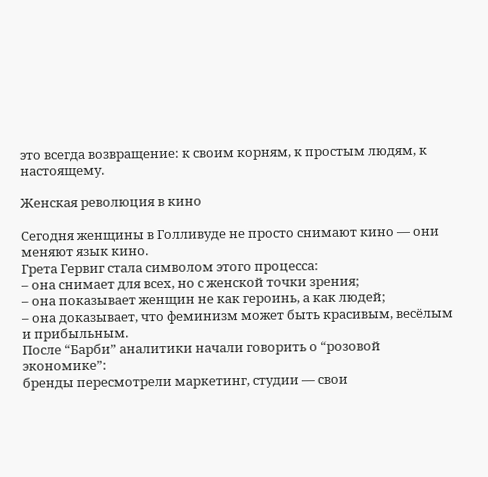это всегда возвращение: к своим корням, к простым людям, к настоящему.

Женская революция в кино

Сегодня женщины в Голливуде не просто снимают кино — они меняют язык кино.
Грета Гервиг стала символом этого процесса:
– она снимает для всех, но с женской точки зрения;
– она показывает женщин не как героинь, а как людей;
– она доказывает, что феминизм может быть красивым, весёлым и прибыльным.
После “Барби” аналитики начали говорить о “розовой экономике”:
бренды пересмотрели маркетинг, студии — свои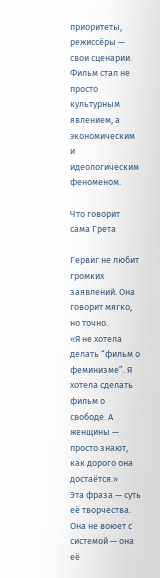приоритеты, режиссёры — свои сценарии.
Фильм стал не просто культурным явлением, а экономическим и идеологическим феноменом.

Что говорит сама Грета

Гервиг не любит громких заявлений. Она говорит мягко, но точно.
«Я не хотела делать “фильм о феминизме”. Я хотела сделать фильм о свободе. А женщины — просто знают, как дорого она достаётся.»
Эта фраза — суть её творчества.
Она не воюет с системой — она её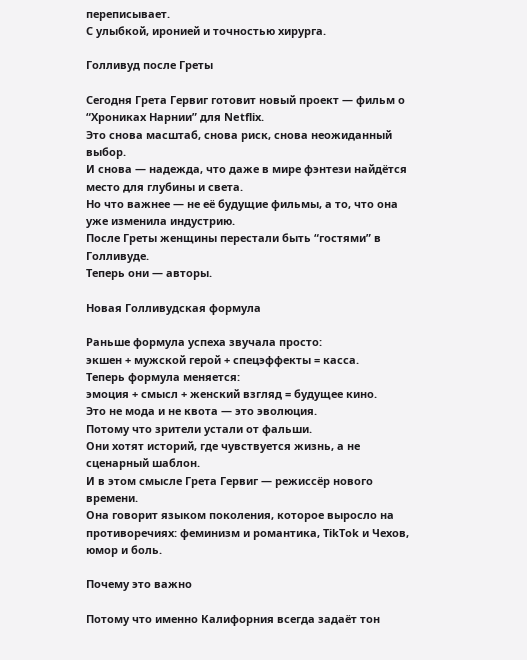переписывает.
С улыбкой, иронией и точностью хирурга.

Голливуд после Греты

Сегодня Грета Гервиг готовит новый проект — фильм о “Хрониках Нарнии” для Netflix.
Это снова масштаб, снова риск, снова неожиданный выбор.
И снова — надежда, что даже в мире фэнтези найдётся место для глубины и света.
Но что важнее — не её будущие фильмы, а то, что она уже изменила индустрию.
После Греты женщины перестали быть “гостями” в Голливуде.
Теперь они — авторы.

Новая Голливудская формула

Раньше формула успеха звучала просто:
экшен + мужской герой + спецэффекты = касса.
Теперь формула меняется:
эмоция + смысл + женский взгляд = будущее кино.
Это не мода и не квота — это эволюция.
Потому что зрители устали от фальши.
Они хотят историй, где чувствуется жизнь, а не сценарный шаблон.
И в этом смысле Грета Гервиг — режиссёр нового времени.
Она говорит языком поколения, которое выросло на противоречиях: феминизм и романтика, TikTok и Чехов, юмор и боль.

Почему это важно

Потому что именно Калифорния всегда задаёт тон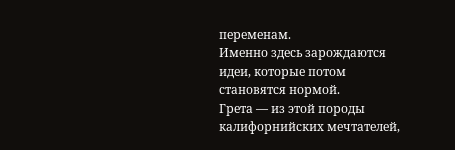переменам.
Именно здесь зарождаются идеи, которые потом становятся нормой.
Грета — из этой породы калифорнийских мечтателей,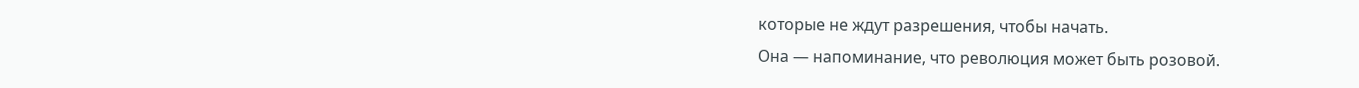которые не ждут разрешения, чтобы начать.
Она — напоминание, что революция может быть розовой.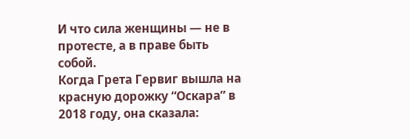И что сила женщины — не в протесте, а в праве быть собой.
Когда Грета Гервиг вышла на красную дорожку “Оскара” в 2018 году, она сказала: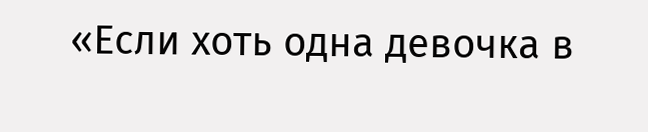«Если хоть одна девочка в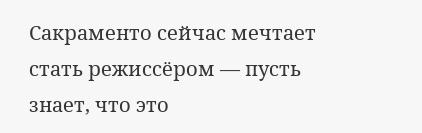Сакраменто сейчас мечтает стать режиссёром — пусть знает, что это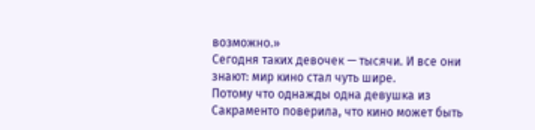возможно.»
Сегодня таких девочек — тысячи. И все они знают: мир кино стал чуть шире.
Потому что однажды одна девушка из Сакраменто поверила, что кино может быть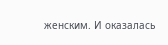женским. И оказалась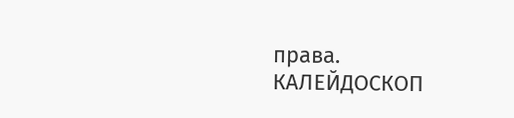права.
КАЛЕЙДОСКОП